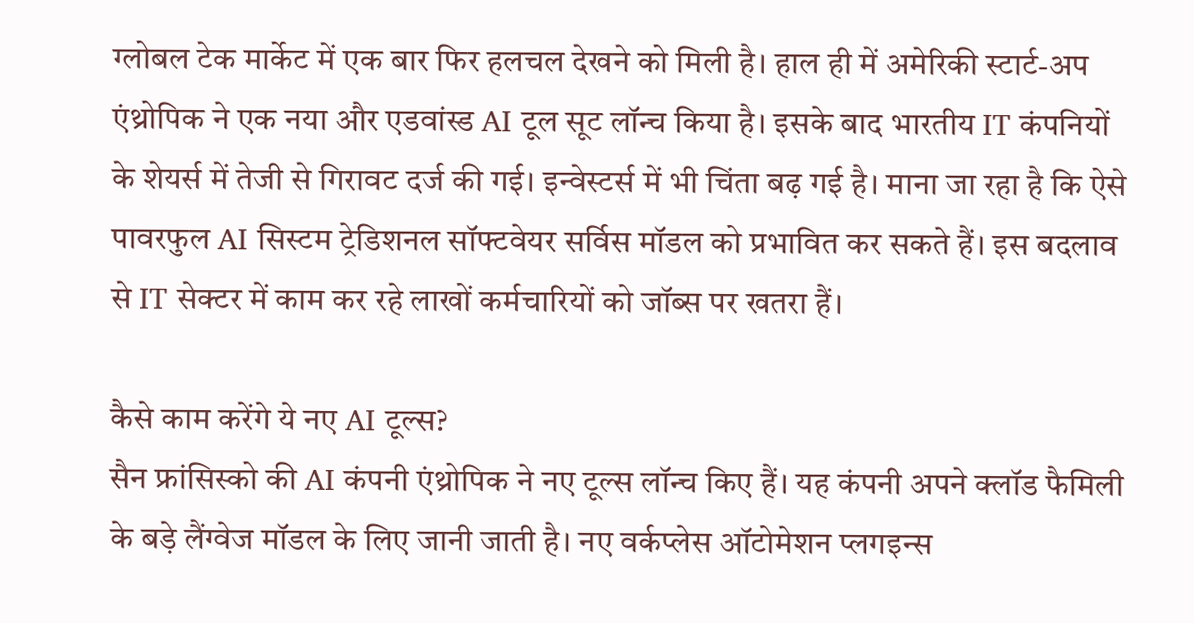ग्लोबल टेक मार्केट में एक बार फिर हलचल देखने को मिली है। हाल ही में अमेरिकी स्टार्ट-अप एंथ्रोपिक ने एक नया और एडवांस्ड AI टूल सूट लॉन्च किया है। इसके बाद भारतीय IT कंपनियों के शेयर्स में तेजी से गिरावट दर्ज की गई। इन्वेस्टर्स में भी चिंता बढ़ गई है। माना जा रहा है कि ऐसे पावरफुल AI सिस्टम ट्रेडिशनल सॉफ्टवेयर सर्विस मॉडल को प्रभावित कर सकते हैं। इस बदलाव से IT सेक्टर में काम कर रहे लाखों कर्मचारियों को जॉब्स पर खतरा हैं।

कैसे काम करेंगे ये नए AI टूल्स?
सैन फ्रांसिस्को की AI कंपनी एंथ्रोपिक ने नए टूल्स लॉन्च किए हैं। यह कंपनी अपने क्लॉड फैमिली के बड़े लैंग्वेज मॉडल के लिए जानी जाती है। नए वर्कप्लेस ऑटोमेशन प्लगइन्स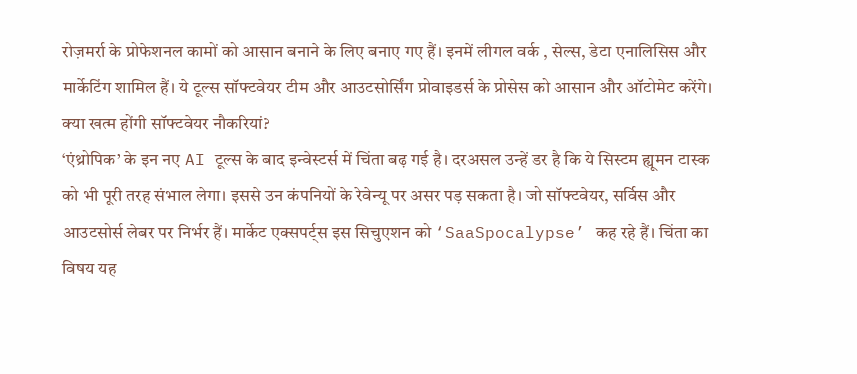रोज़मर्रा के प्रोफेशनल कामों को आसान बनाने के लिए बनाए गए हैं। इनमें लीगल वर्क , सेल्स, डेटा एनालिसिस और मार्केटिंग शामिल हैं। ये टूल्स सॉफ्टवेयर टीम और आउटसोर्सिंग प्रोवाइडर्स के प्रोसेस को आसान और ऑटोमेट करेंगे।
क्या खत्म होंगी सॉफ्टवेयर नौकरियां?
‘एंथ्रोपिक’ के इन नए AI टूल्स के बाद इन्वेस्टर्स में चिंता बढ़ गई है। दरअसल उन्हें डर है कि ये सिस्टम ह्यूमन टास्क को भी पूरी तरह संभाल लेगा। इससे उन कंपनियों के रेवेन्यू पर असर पड़ सकता है। जो सॉफ्टवेयर, सर्विस और आउटसोर्स लेबर पर निर्भर हैं। मार्केट एक्सपर्ट्स इस सिचुएशन को ‘SaaSpocalypse’ कह रहे हैं। चिंता का विषय यह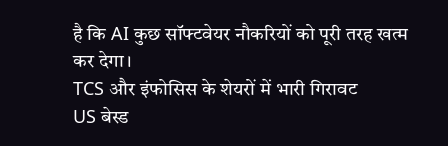है कि AI कुछ सॉफ्टवेयर नौकरियों को पूरी तरह खत्म कर देगा।
TCS और इंफोसिस के शेयरों में भारी गिरावट
US बेस्ड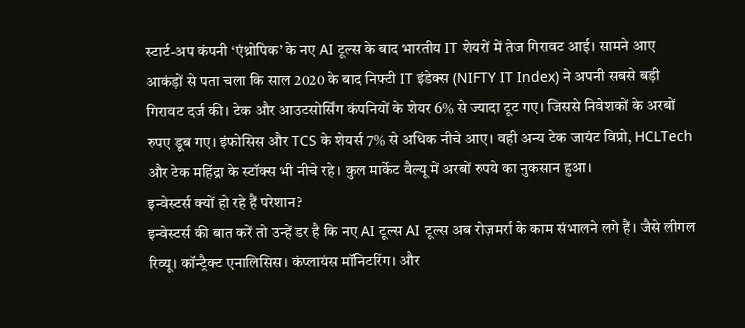स्टार्ट-अप कंपनी ‘एंथ्रोपिक’ के नए AI टूल्स के बाद भारतीय IT शेयरों में तेज गिरावट आई। सामने आए आकंड़ों से पता चला कि साल 2020 के बाद निफ्टी IT इंडेक्स (NIFTY IT Index) ने अपनी सबसे बड़ी गिरावट दर्ज की। टेक और आउटसोर्सिंग कंपनियों के शेयर 6% से ज्यादा टूट गए। जिससे निवेशकों के अरबों रुपए डूब गए। इंफोसिस और TCS के शेयर्स 7% से अधिक नीचे आए। वही अन्य टेक जायंट विप्रो, HCLTech और टेक महिंद्रा के स्टॉक्स भी नीचे रहे। कुल मार्केट वैल्यू में अरबों रुपये का नुकसान हुआ।
इन्वेस्टर्स क्यों हो रहे हैं परेशान?
इन्वेस्टर्स की बात करें तो उन्हें डर है कि नए AI टूल्स AI टूल्स अब रोज़मर्रा के काम संभालने लगे हैं। जैसे लीगल रिव्यू। कॉन्ट्रैक्ट एनालिसिस। कंप्लायंस मॉनिटरिंग। और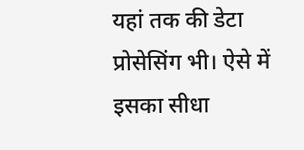यहां तक की डेटा प्रोसेसिंग भी। ऐसे में इसका सीधा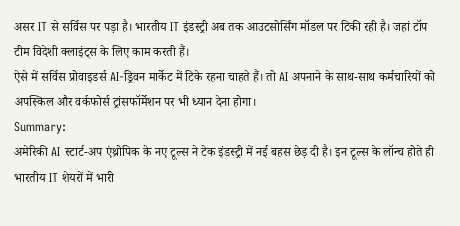असर IT से सर्विस पर पड़ा है। भारतीय IT इंडस्ट्री अब तक आउटसोर्सिंग मॉडल पर टिकी रही है। जहां टॉप टीम विदेशी क्लाइंट्स के लिए काम करती हैं।
ऐसे में सर्विस प्रोवाइडर्स AI-ड्रिवन मार्केट में टिके रहना चाहते हैं। तो AI अपनाने के साथ-साथ कर्मचारियों को अपस्किल और वर्कफोर्स ट्रांसफॉर्मेशन पर भी ध्यान देना होगा।
Summary:
अमेरिकी AI स्टार्ट-अप एंथ्रोपिक के नए टूल्स ने टेक इंडस्ट्री में नई बहस छेड़ दी है। इन टूल्स के लॉन्च होते ही भारतीय IT शेयरों में भारी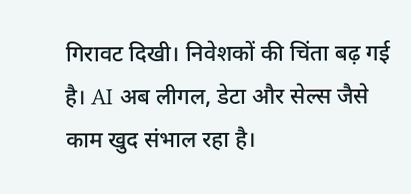गिरावट दिखी। निवेशकों की चिंता बढ़ गई है। AI अब लीगल, डेटा और सेल्स जैसे काम खुद संभाल रहा है।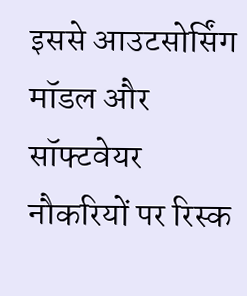इससे आउटसोर्सिंग मॉडल और सॉफ्टवेयर नौकरियों पर रिस्क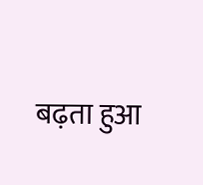बढ़ता हुआ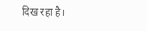दिख रहा है।